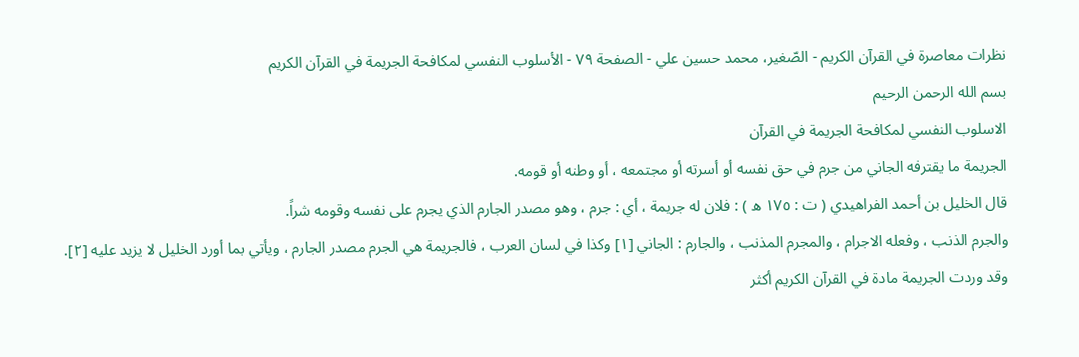نظرات معاصرة في القرآن الكريم - الصّغير، محمد حسين علي - الصفحة ٧٩ - الأسلوب النفسي لمكافحة الجريمة في القرآن الكريم
بسم الله الرحمن الرحيم
الاسلوب النفسي لمكافحة الجريمة في القرآن
الجريمة ما يقترفه الجاني من جرم في حق نفسه أو أسرته أو مجتمعه ، أو وطنه أو قومه.
قال الخليل بن أحمد الفراهيدي ( ت : ١٧٥ ه ) : فلان له جريمة ، أي : جرم ، وهو مصدر الجارم الذي يجرم على نفسه وقومه شراً.
والجرم الذنب ، وفعله الاجرام ، والمجرم المذنب ، والجارم : الجاني [١] وكذا في لسان العرب ، فالجريمة هي الجرم مصدر الجارم ، ويأتي بما أورد الخليل لا يزيد عليه [٢].
وقد وردت الجريمة مادة في القرآن الكريم أكثر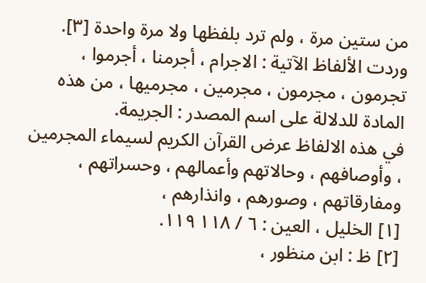من ستين مرة ، ولم ترد بلفظها ولا مرة واحدة [٣].
وردت الألفاظ الآتية : الاجرام ، أجرمنا ، أجرموا ، تجرمون ، مجرمون ، مجرمين ، مجرميها ، من هذه المادة للدلالة على اسم المصدر : الجريمة.
في هذه الالفاظ عرض القرآن الكريم لسيماء المجرمين ، وأوصافهم ، وحالاتهم وأعمالهم ، وحسراتهم ، ومفارقاتهم ، وصورهم ، وانذارهم ،
[١] الخليل ، العين : ٦ / ١١٨ ١١٩.
[٢] ظ : ابن منظور ،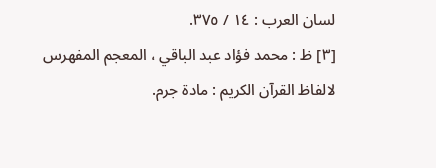لسان العرب : ١٤ / ٣٧٥.
[٣] ظ : محمد فؤاد عبد الباقي ، المعجم المفهرس لالفاظ القرآن الكريم : مادة جرم.